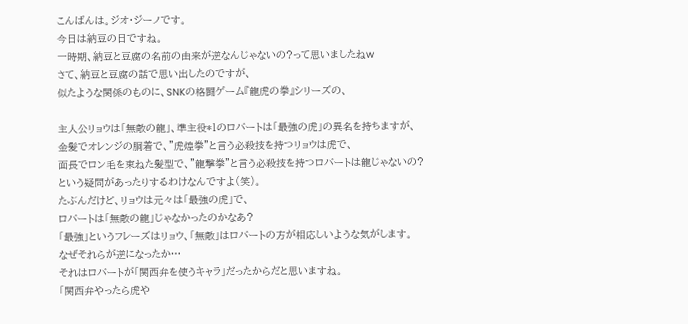こんばんは。ジオ・ジーノです。
今日は納豆の日ですね。
一時期、納豆と豆腐の名前の由来が逆なんじゃないの?って思いましたねw
さて、納豆と豆腐の話で思い出したのですが、
似たような関係のものに、SNKの格闘ゲーム『龍虎の拳』シリーズの、

主人公リョウは「無敵の龍」、準主役*1のロバートは「最強の虎」の異名を持ちますが、
金髪でオレンジの胴着で、”虎煌拳”と言う必殺技を持つリョウは虎で、
面長でロン毛を束ねた髪型で、”龍撃拳”と言う必殺技を持つロバートは龍じゃないの?
という疑問があったりするわけなんですよ(笑)。
たぶんだけど、リョウは元々は「最強の虎」で、
ロバートは「無敵の龍」じゃなかったのかなあ?
「最強」というフレーズはリョウ、「無敵」はロバートの方が相応しいような気がします。
なぜそれらが逆になったか…
それはロバートが「関西弁を使うキャラ」だったからだと思いますね。
「関西弁やったら虎や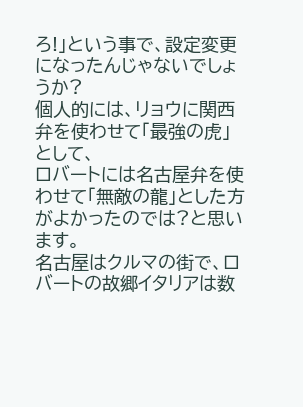ろ!」という事で、設定変更になったんじゃないでしょうか?
個人的には、リョウに関西弁を使わせて「最強の虎」として、
ロバートには名古屋弁を使わせて「無敵の龍」とした方がよかったのでは?と思います。
名古屋はクルマの街で、ロバートの故郷イタリアは数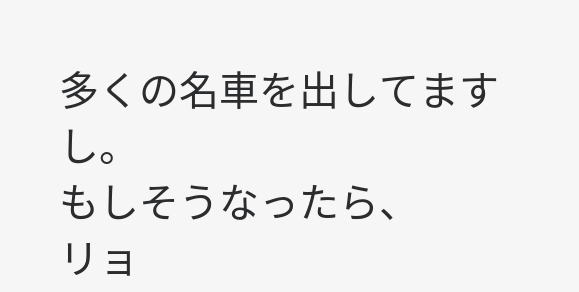多くの名車を出してますし。
もしそうなったら、
リョ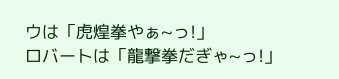ウは「虎煌拳やぁ~っ!」
ロバートは「龍撃拳だぎゃ~っ!」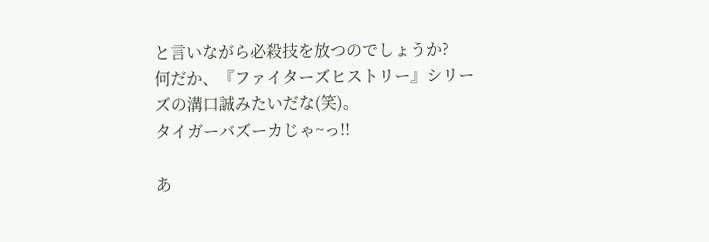と言いながら必殺技を放つのでしょうか?
何だか、『ファイターズヒストリー』シリーズの溝口誠みたいだな(笑)。
タイガーバズーカじゃ~っ!!

あ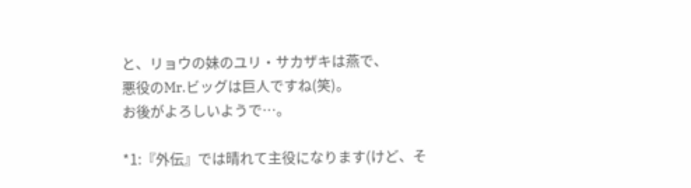と、リョウの妹のユリ・サカザキは燕で、
悪役のMr.ビッグは巨人ですね(笑)。
お後がよろしいようで…。

*1:『外伝』では晴れて主役になります(けど、そ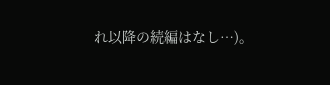れ以降の続編はなし…)。